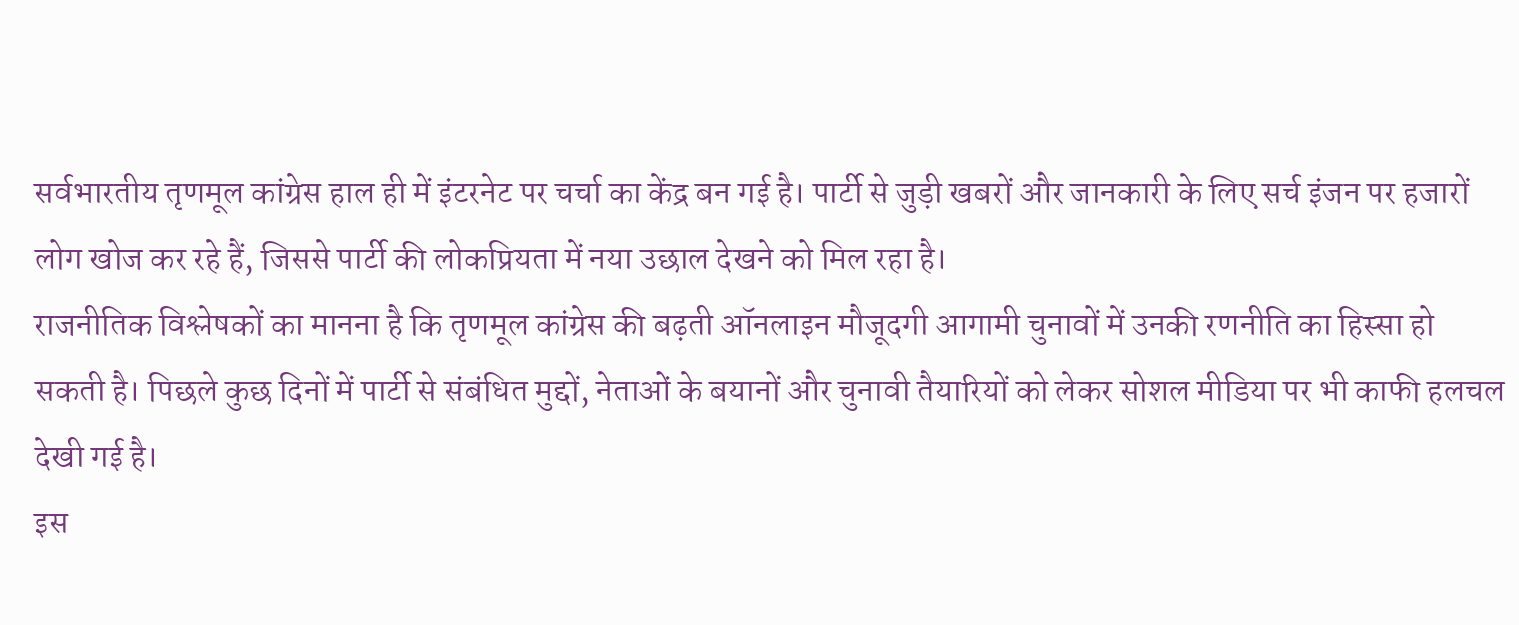सर्वभारतीय तृणमूल कांग्रेस हाल ही में इंटरनेट पर चर्चा का केंद्र बन गई है। पार्टी से जुड़ी खबरों और जानकारी के लिए सर्च इंजन पर हजारों लोग खोज कर रहे हैं, जिससे पार्टी की लोकप्रियता में नया उछाल देखने को मिल रहा है।
राजनीतिक विश्लेषकों का मानना है कि तृणमूल कांग्रेस की बढ़ती ऑनलाइन मौजूदगी आगामी चुनावों में उनकी रणनीति का हिस्सा हो सकती है। पिछले कुछ दिनों में पार्टी से संबंधित मुद्दों, नेताओं के बयानों और चुनावी तैयारियों को लेकर सोशल मीडिया पर भी काफी हलचल देखी गई है।
इस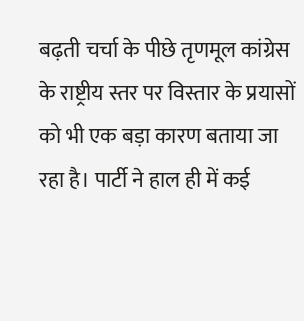बढ़ती चर्चा के पीछे तृणमूल कांग्रेस के राष्ट्रीय स्तर पर विस्तार के प्रयासों को भी एक बड़ा कारण बताया जा रहा है। पार्टी ने हाल ही में कई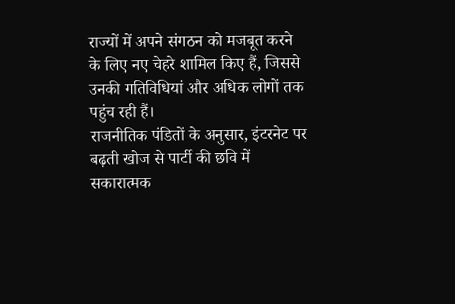राज्यों में अपने संगठन को मजबूत करने के लिए नए चेहरे शामिल किए हैं, जिससे उनकी गतिविधियां और अधिक लोगों तक पहुंच रही हैं।
राजनीतिक पंडितों के अनुसार, इंटरनेट पर बढ़ती खोज से पार्टी की छवि में सकारात्मक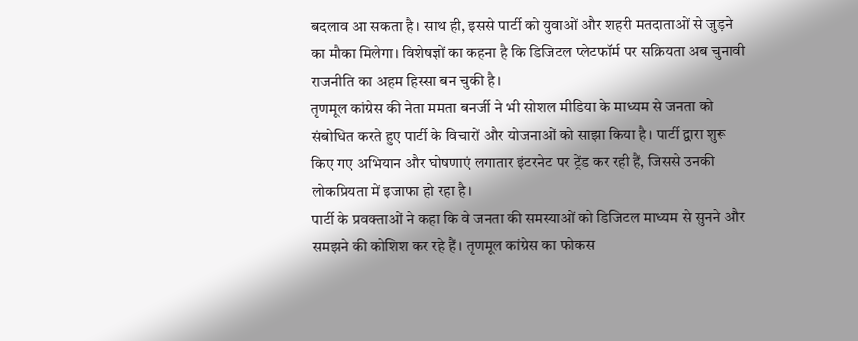बदलाव आ सकता है। साथ ही, इससे पार्टी को युवाओं और शहरी मतदाताओं से जुड़ने का मौका मिलेगा। विशेषज्ञों का कहना है कि डिजिटल प्लेटफॉर्म पर सक्रियता अब चुनावी राजनीति का अहम हिस्सा बन चुकी है।
तृणमूल कांग्रेस की नेता ममता बनर्जी ने भी सोशल मीडिया के माध्यम से जनता को संबोधित करते हुए पार्टी के विचारों और योजनाओं को साझा किया है। पार्टी द्वारा शुरू किए गए अभियान और घोषणाएं लगातार इंटरनेट पर ट्रेंड कर रही हैं, जिससे उनकी लोकप्रियता में इजाफा हो रहा है।
पार्टी के प्रवक्ताओं ने कहा कि वे जनता की समस्याओं को डिजिटल माध्यम से सुनने और समझने की कोशिश कर रहे हैं। तृणमूल कांग्रेस का फोकस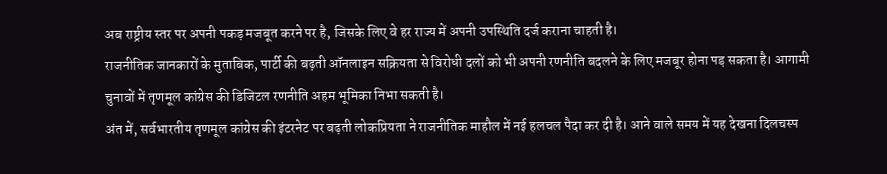अब राष्ट्रीय स्तर पर अपनी पकड़ मजबूत करने पर है, जिसके लिए वे हर राज्य में अपनी उपस्थिति दर्ज कराना चाहती है।
राजनीतिक जानकारों के मुताबिक, पार्टी की बढ़ती ऑनलाइन सक्रियता से विरोधी दलों को भी अपनी रणनीति बदलने के लिए मजबूर होना पड़ सकता है। आगामी चुनावों में तृणमूल कांग्रेस की डिजिटल रणनीति अहम भूमिका निभा सकती है।
अंत में, सर्वभारतीय तृणमूल कांग्रेस की इंटरनेट पर बढ़ती लोकप्रियता ने राजनीतिक माहौल में नई हलचल पैदा कर दी है। आने वाले समय में यह देखना दिलचस्प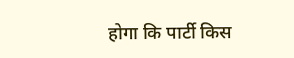होगा कि पार्टी किस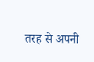तरह से अपनी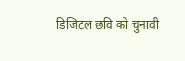डिजिटल छवि को चुनावी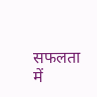सफलता में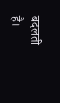बदलती है।